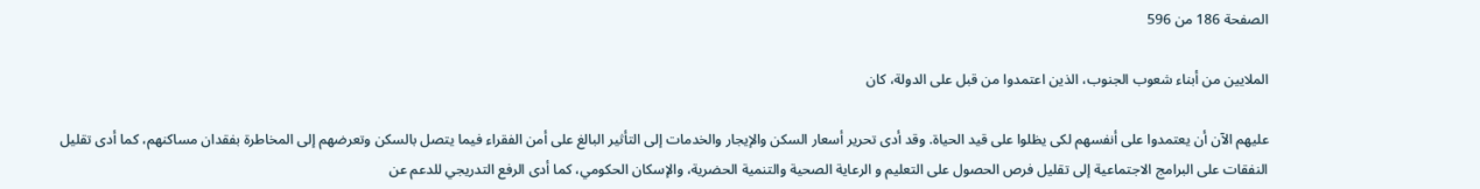الصفحة 186 من 596

الملايين من أبناء شعوب الجنوب، الذين اعتمدوا من قبل على الدولة، كان

عليهم الآن أن يعتمدوا على أنفسهم لكى يظلوا على قيد الحياة. وقد أدى تحرير أسعار السكن والإيجار والخدمات إلى التأثير البالغ على أمن الفقراء فيما يتصل بالسكن وتعرضهم إلى المخاطرة بفقدان مساكنهم، كما أدى تقليل النفقات على البرامج الاجتماعية إلى تقليل فرص الحصول على التعليم و الرعاية الصحية والتنمية الحضرية، والإسكان الحكومي، كما أدى الرفع التدريجي للدعم عن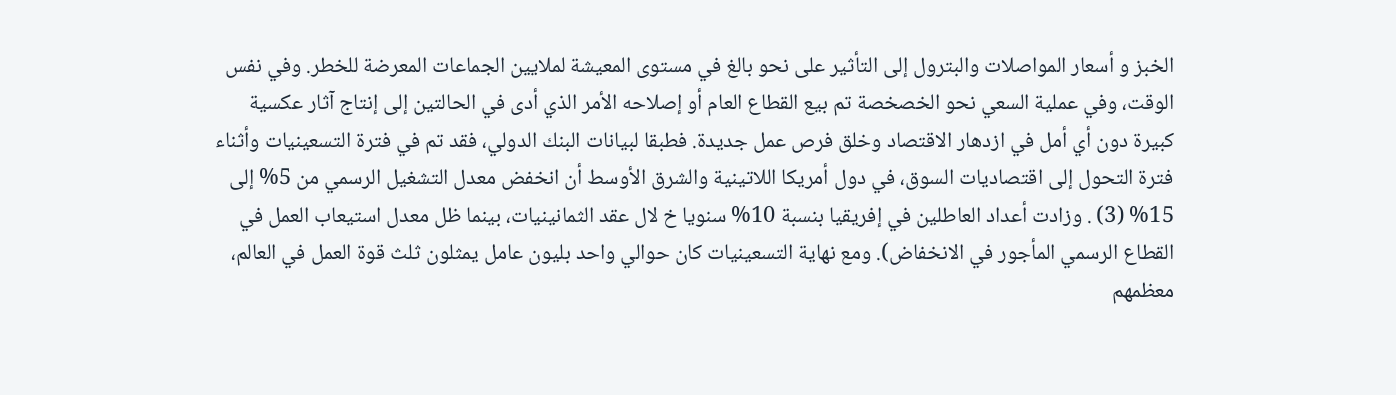الخبز و أسعار المواصلات والبترول إلى التأثير على نحو بالغ في مستوى المعيشة لملايين الجماعات المعرضة للخطر. وفي نفس الوقت، وفي عملية السعي نحو الخصخصة تم بيع القطاع العام أو إصلاحه الأمر الذي أدى في الحالتين إلى إنتاج آثار عكسية كبيرة دون أي أمل في ازدهار الاقتصاد وخلق فرص عمل جديدة. فطبقا لبيانات البنك الدولي، فقد تم في فترة التسعينيات وأثناء فترة التحول إلى اقتصاديات السوق، في دول أمريكا اللاتينية والشرق الأوسط أن انخفض معدل التشغيل الرسمي من 5% إلى 15% (3) . وزادت أعداد العاطلين في إفريقيا بنسبة 10% سنويا خ لال عقد الثمانينيات، بينما ظل معدل استيعاب العمل في القطاع الرسمي المأجور في الانخفاض). ومع نهاية التسعينيات كان حوالي واحد بليون عامل يمثلون ثلث قوة العمل في العالم، معظمهم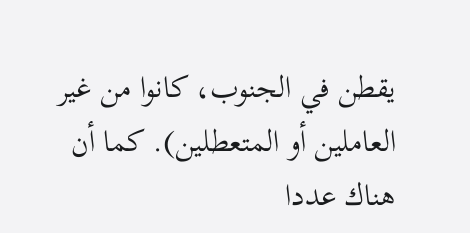يقطن في الجنوب، كانوا من غير العاملين أو المتعطلين). كما أن هناك عددا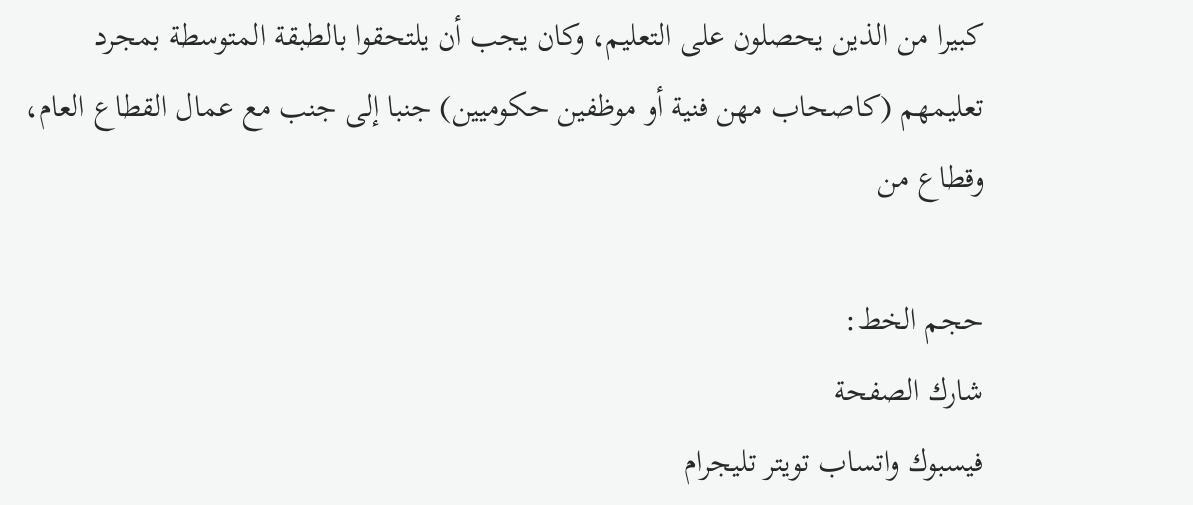كبيرا من الذين يحصلون على التعليم، وكان يجب أن يلتحقوا بالطبقة المتوسطة بمجرد تعليمهم (کاصحاب مهن فنية أو موظفين حكوميين) جنبا إلى جنب مع عمال القطاع العام، وقطاع من

حجم الخط:
شارك الصفحة
فيسبوك واتساب تويتر تليجرام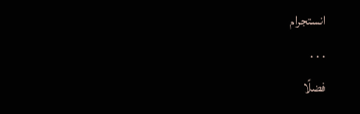انستجرام
. . .
فضلًا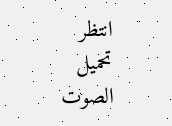انتظر تحميل الصوت